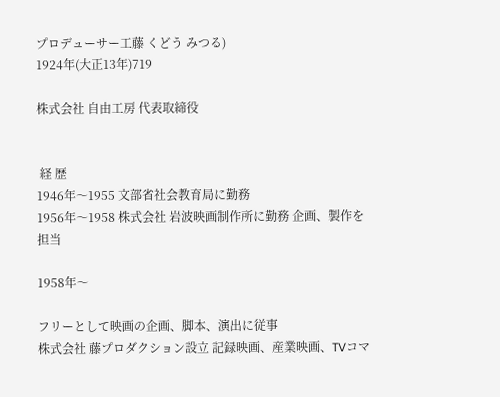プロデューサー工藤 くどう みつる)
1924年(大正13年)719

株式会社 自由工房 代表取締役


 経 歴
1946年〜1955 文部省社会教育局に勤務
1956年〜1958 株式会社 岩波映画制作所に勤務 企画、製作を担当

1958年〜

フリーとして映画の企画、脚本、演出に従事
株式会社 藤プロダクション設立 記録映画、産業映画、TVコマ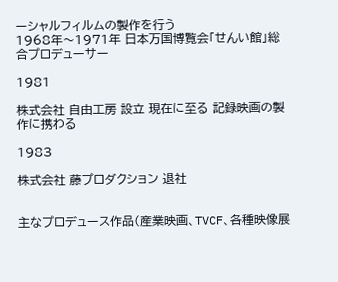ーシャルフィルムの製作を行う
1968年〜1971年 日本万国博覧会「せんい館」総合プロデューサー

1981

株式会社 自由工房 設立 現在に至る 記録映画の製作に携わる

1983

株式会社 藤プロダクション 退社


主なプロデュース作品(産業映画、TVCF、各種映像展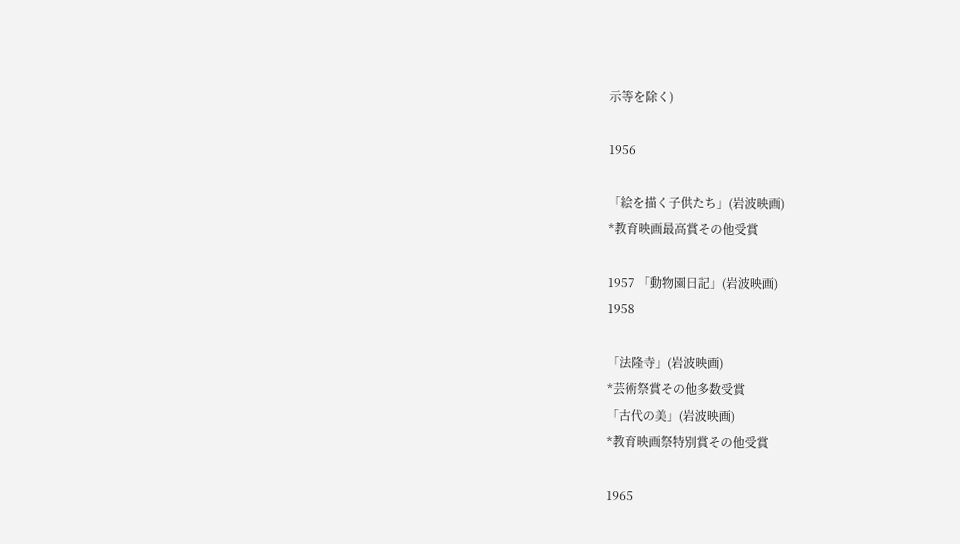示等を除く)

1956

「絵を描く子供たち」(岩波映画)
*教育映画最高賞その他受賞

1957 「動物園日記」(岩波映画)
1958

「法隆寺」(岩波映画)
*芸術祭賞その他多数受賞
「古代の美」(岩波映画)
*教育映画祭特別賞その他受賞

1965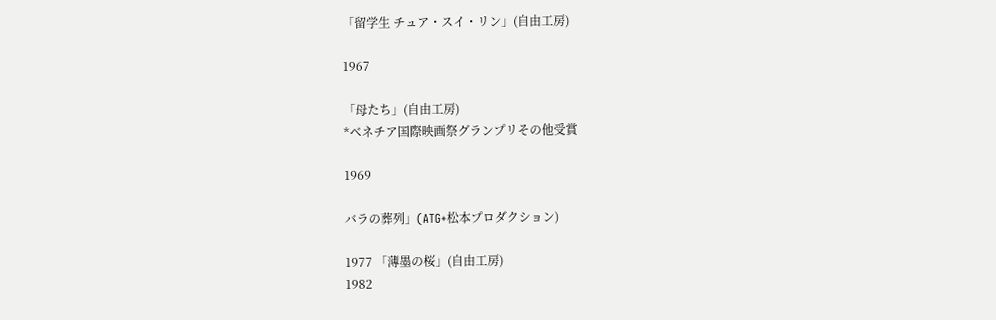「留学生 チュア・スイ・リン」(自由工房)

1967

「母たち」(自由工房)
*ベネチア国際映画祭グランプリその他受賞

1969

バラの葬列」(ATG+松本プロダクション)

1977 「薄墨の桜」(自由工房)
1982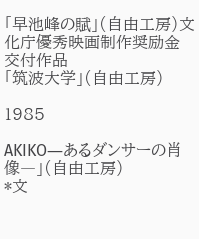「早池峰の賦」(自由工房)文化庁優秀映画制作奨励金交付作品
「筑波大学」(自由工房)

1985

AKIKO―あるダンサーの肖像―」(自由工房)
*文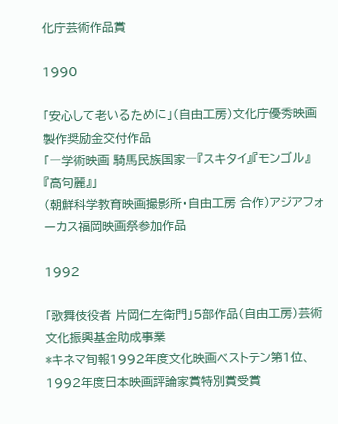化庁芸術作品賞

1990

「安心して老いるために」(自由工房)文化庁優秀映画製作奨励金交付作品
「―学術映画 騎馬民族国家―『スキタイ』『モンゴル』『高句麗』」
(朝鮮科学教育映画撮影所・自由工房 合作)アジアフォーカス福岡映画祭参加作品

1992

「歌舞伎役者 片岡仁左衛門」5部作品(自由工房)芸術文化振興基金助成事業
*キネマ旬報1992年度文化映画ベストテン第1位、1992年度日本映画評論家賞特別賞受賞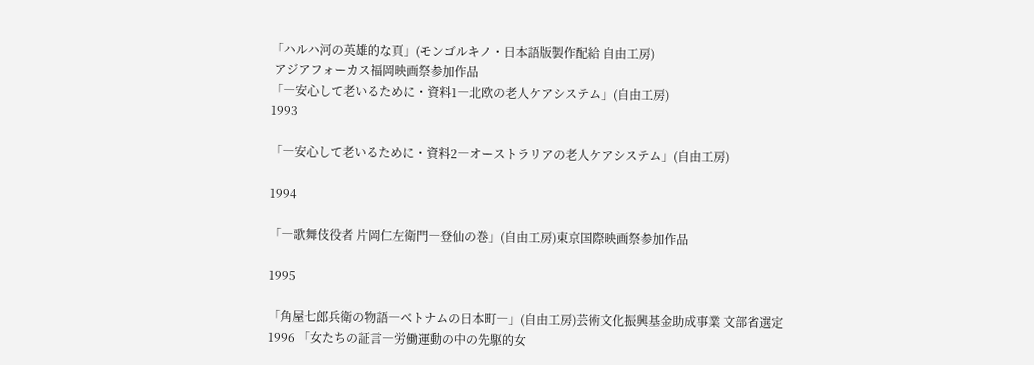「ハルハ河の英雄的な頁」(モンゴルキノ・日本語版製作配給 自由工房)
 アジアフォーカス福岡映画祭参加作品
「―安心して老いるために・資料1―北欧の老人ケアシステム」(自由工房)
1993

「―安心して老いるために・資料2―オーストラリアの老人ケアシステム」(自由工房)

1994

「―歌舞伎役者 片岡仁左衛門―登仙の巻」(自由工房)東京国際映画祭参加作品

1995

「角屋七郎兵衛の物語―ベトナムの日本町―」(自由工房)芸術文化振興基金助成事業 文部省選定
1996 「女たちの証言―労働運動の中の先駆的女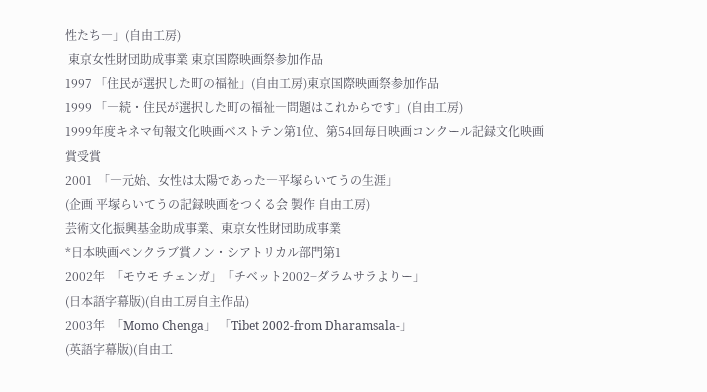性たち―」(自由工房)
 東京女性財団助成事業 東京国際映画祭参加作品
1997 「住民が選択した町の福祉」(自由工房)東京国際映画祭参加作品
1999 「―続・住民が選択した町の福祉―問題はこれからです」(自由工房)
1999年度キネマ旬報文化映画ベストテン第1位、第54回毎日映画コンクール記録文化映画賞受賞
2001  「―元始、女性は太陽であった―平塚らいてうの生涯」
(企画 平塚らいてうの記録映画をつくる会 製作 自由工房)
芸術文化振興基金助成事業、東京女性財団助成事業
*日本映画ペンクラブ賞ノン・シアトリカル部門第1
2002年  「モウモ チェンガ」「チベット2002−ダラムサラよりー」
(日本語字幕版)(自由工房自主作品)
2003年  「Momo Chenga」 「Tibet 2002-from Dharamsala-」
(英語字幕版)(自由工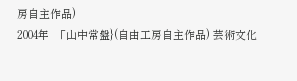房自主作品)
2004年  「山中常盤}(自由工房自主作品) 芸術文化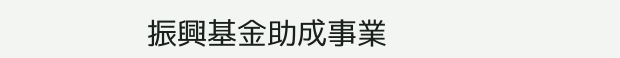振興基金助成事業